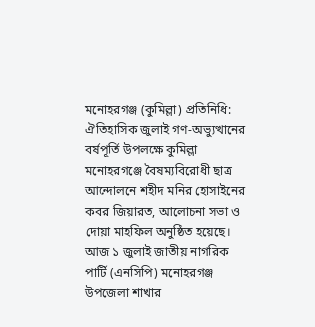মনোহরগঞ্জ (কুমিল্লা) প্রতিনিধি: ঐতিহাসিক জুলাই গণ-অভ্যুত্থানের বর্ষপূর্তি উপলক্ষে কুমিল্লা মনোহরগঞ্জে বৈষম্যবিরোধী ছাত্র আন্দোলনে শহীদ মনির হোসাইনের কবর জিয়ারত, আলোচনা সভা ও দোয়া মাহফিল অনুষ্ঠিত হয়েছে। আজ ১ জুলাই জাতীয় নাগরিক পার্টি (এনসিপি) মনোহরগঞ্জ উপজেলা শাখার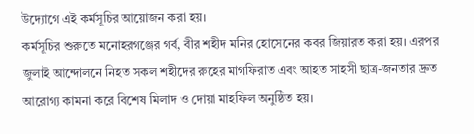উদ্যোগে এই কর্মসূচির আয়োজন করা হয়।
কর্মসূচির শুরুতে মনোহরগঞ্জের গর্ব, বীর শহীদ মনির হোসেনের কবর জিয়ারত করা হয়। এরপর জুলাই আন্দোলনে নিহত সকল শহীদের রুহের মাগফিরাত এবং আহত সাহসী ছাত্র-জনতার দ্রুত আরোগ্য কামনা করে বিশেষ মিলাদ ও দোয়া মাহফিল অনুষ্ঠিত হয়।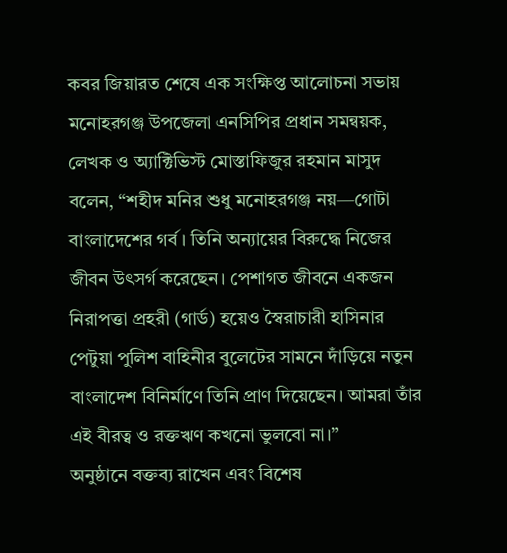কবর জিয়ারত শেষে এক সংক্ষিপ্ত আলোচনা সভায় মনোহরগঞ্জ উপজেলা এনসিপির প্রধান সমন্বয়ক, লেখক ও অ্যাক্টিভিস্ট মোস্তাফিজুর রহমান মাসুদ বলেন, “শহীদ মনির শুধু মনোহরগঞ্জ নয়—গোটা বাংলাদেশের গর্ব। তিনি অন্যায়ের বিরুদ্ধে নিজের জীবন উৎসর্গ করেছেন। পেশাগত জীবনে একজন নিরাপত্তা প্রহরী (গার্ড) হয়েও স্বৈরাচারী হাসিনার পেটুয়া পুলিশ বাহিনীর বুলেটের সামনে দাঁড়িয়ে নতুন বাংলাদেশ বিনির্মাণে তিনি প্রাণ দিয়েছেন। আমরা তাঁর এই বীরত্ব ও রক্তঋণ কখনো ভুলবো না।”
অনুষ্ঠানে বক্তব্য রাখেন এবং বিশেষ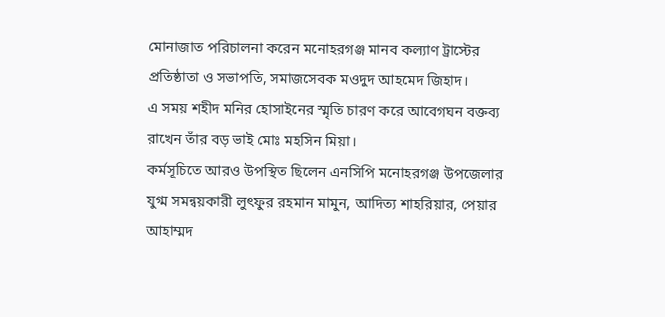মোনাজাত পরিচালনা করেন মনোহরগঞ্জ মানব কল্যাণ ট্রাস্টের প্রতিষ্ঠাতা ও সভাপতি, সমাজসেবক মওদুদ আহমেদ জিহাদ।
এ সময় শহীদ মনির হোসাইনের স্মৃতি চারণ করে আবেগঘন বক্তব্য রাখেন তাঁর বড় ভাই মোঃ মহসিন মিয়া।
কর্মসূচিতে আরও উপস্থিত ছিলেন এনসিপি মনোহরগঞ্জ উপজেলার যুগ্ম সমন্বয়কারী লুৎফুর রহমান মামুন, আদিত্য শাহরিয়ার, পেয়ার আহাম্মদ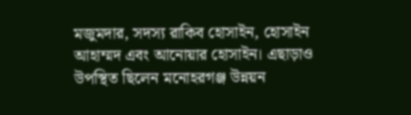মজুমদার, সদস্য রাকিব হোসাইন, হোসাইন আহাম্মদ এবং আনোয়ার হোসাইন। এছাড়াও উপস্থিত ছিলেন মনোহরগঞ্জ উন্নয়ন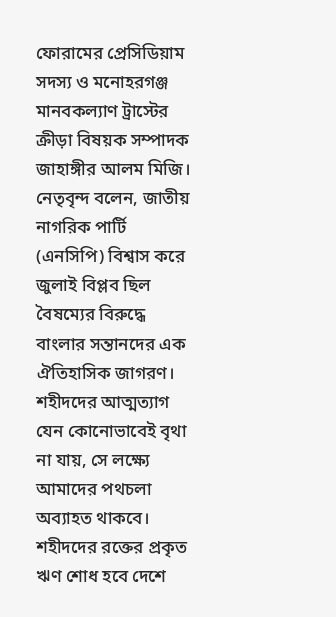ফোরামের প্রেসিডিয়াম সদস্য ও মনোহরগঞ্জ মানবকল্যাণ ট্রাস্টের ক্রীড়া বিষয়ক সম্পাদক জাহাঙ্গীর আলম মিজি।
নেতৃবৃন্দ বলেন, জাতীয় নাগরিক পার্টি (এনসিপি) বিশ্বাস করে জুলাই বিপ্লব ছিল বৈষম্যের বিরুদ্ধে বাংলার সন্তানদের এক ঐতিহাসিক জাগরণ। শহীদদের আত্মত্যাগ যেন কোনোভাবেই বৃথা না যায়, সে লক্ষ্যে আমাদের পথচলা অব্যাহত থাকবে। শহীদদের রক্তের প্রকৃত ঋণ শোধ হবে দেশে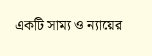একটি সাম্য ও ন্যায়ের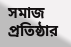সমাজ প্রতিষ্ঠার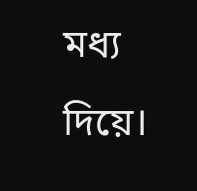মধ্য দিয়ে।